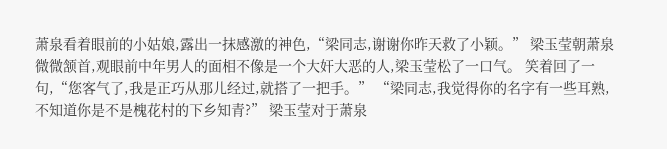萧泉看着眼前的小姑娘,露出一抹感激的神色,“梁同志,谢谢你昨天救了小颖。” 梁玉莹朝萧泉微微颔首,观眼前中年男人的面相不像是一个大奸大恶的人,梁玉莹松了一口气。 笑着回了一句,“您客气了,我是正巧从那儿经过,就搭了一把手。” “梁同志,我觉得你的名字有一些耳熟,不知道你是不是槐花村的下乡知青?” 梁玉莹对于萧泉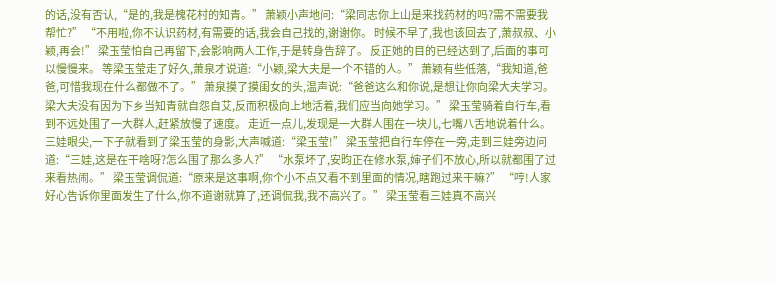的话,没有否认,“是的,我是槐花村的知青。” 萧颖小声地问:“梁同志你上山是来找药材的吗?需不需要我帮忙?” “不用啦,你不认识药材,有需要的话,我会自己找的,谢谢你。 时候不早了,我也该回去了,萧叔叔、小颖,再会!” 梁玉莹怕自己再留下,会影响两人工作,于是转身告辞了。 反正她的目的已经达到了,后面的事可以慢慢来。 等梁玉莹走了好久,萧泉才说道:“小颖,梁大夫是一个不错的人。” 萧颖有些低落,“我知道,爸爸,可惜我现在什么都做不了。” 萧泉摸了摸闺女的头,温声说:“爸爸这么和你说,是想让你向梁大夫学习。 梁大夫没有因为下乡当知青就自怨自艾,反而积极向上地活着,我们应当向她学习。” 梁玉莹骑着自行车,看到不远处围了一大群人,赶紧放慢了速度。 走近一点儿,发现是一大群人围在一块儿,七嘴八舌地说着什么。 三娃眼尖,一下子就看到了梁玉莹的身影,大声喊道:“梁玉莹!” 梁玉莹把自行车停在一旁,走到三娃旁边问道:“三娃,这是在干啥呀?怎么围了那么多人?” “水泵坏了,安昀正在修水泵,婶子们不放心,所以就都围了过来看热闹。” 梁玉莹调侃道:“原来是这事啊,你个小不点又看不到里面的情况,瞎跑过来干嘛?” “哼!人家好心告诉你里面发生了什么,你不道谢就算了,还调侃我,我不高兴了。” 梁玉莹看三娃真不高兴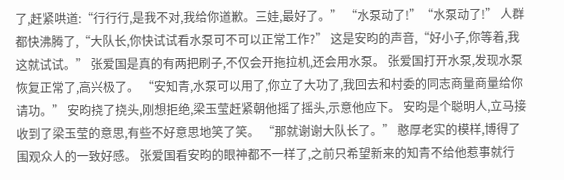了,赶紧哄道:“行行行,是我不对,我给你道歉。三娃,最好了。” “水泵动了!”“水泵动了!” 人群都快沸腾了,“大队长,你快试试看水泵可不可以正常工作?” 这是安昀的声音,“好小子,你等着,我这就试试。” 张爱国是真的有两把刷子,不仅会开拖拉机,还会用水泵。 张爱国打开水泵,发现水泵恢复正常了,高兴极了。 “安知青,水泵可以用了,你立了大功了,我回去和村委的同志商量商量给你请功。” 安昀挠了挠头,刚想拒绝,梁玉莹赶紧朝他摇了摇头,示意他应下。 安昀是个聪明人,立马接收到了梁玉莹的意思,有些不好意思地笑了笑。 “那就谢谢大队长了。” 憨厚老实的模样,博得了围观众人的一致好感。 张爱国看安昀的眼神都不一样了,之前只希望新来的知青不给他惹事就行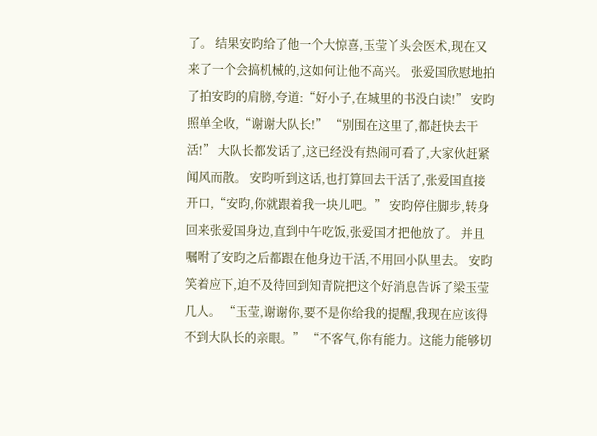了。 结果安昀给了他一个大惊喜,玉莹丫头会医术,现在又来了一个会搞机械的,这如何让他不高兴。 张爱国欣慰地拍了拍安昀的肩膀,夸道:“好小子,在城里的书没白读!” 安昀照单全收,“谢谢大队长!” “别围在这里了,都赶快去干活!” 大队长都发话了,这已经没有热闹可看了,大家伙赶紧闻风而散。 安昀听到这话,也打算回去干活了,张爱国直接开口,“安昀,你就跟着我一块儿吧。” 安昀停住脚步,转身回来张爱国身边,直到中午吃饭,张爱国才把他放了。 并且嘱咐了安昀之后都跟在他身边干活,不用回小队里去。 安昀笑着应下,迫不及待回到知青院把这个好消息告诉了梁玉莹几人。 “玉莹,谢谢你,要不是你给我的提醒,我现在应该得不到大队长的亲眼。” “不客气,你有能力。这能力能够切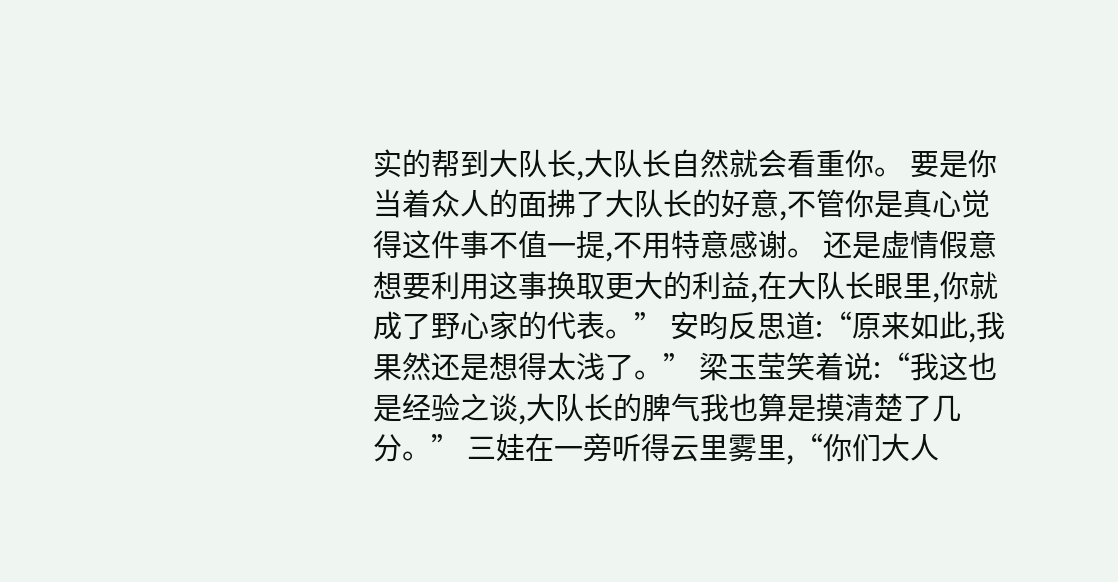实的帮到大队长,大队长自然就会看重你。 要是你当着众人的面拂了大队长的好意,不管你是真心觉得这件事不值一提,不用特意感谢。 还是虚情假意想要利用这事换取更大的利益,在大队长眼里,你就成了野心家的代表。” 安昀反思道:“原来如此,我果然还是想得太浅了。” 梁玉莹笑着说:“我这也是经验之谈,大队长的脾气我也算是摸清楚了几分。” 三娃在一旁听得云里雾里,“你们大人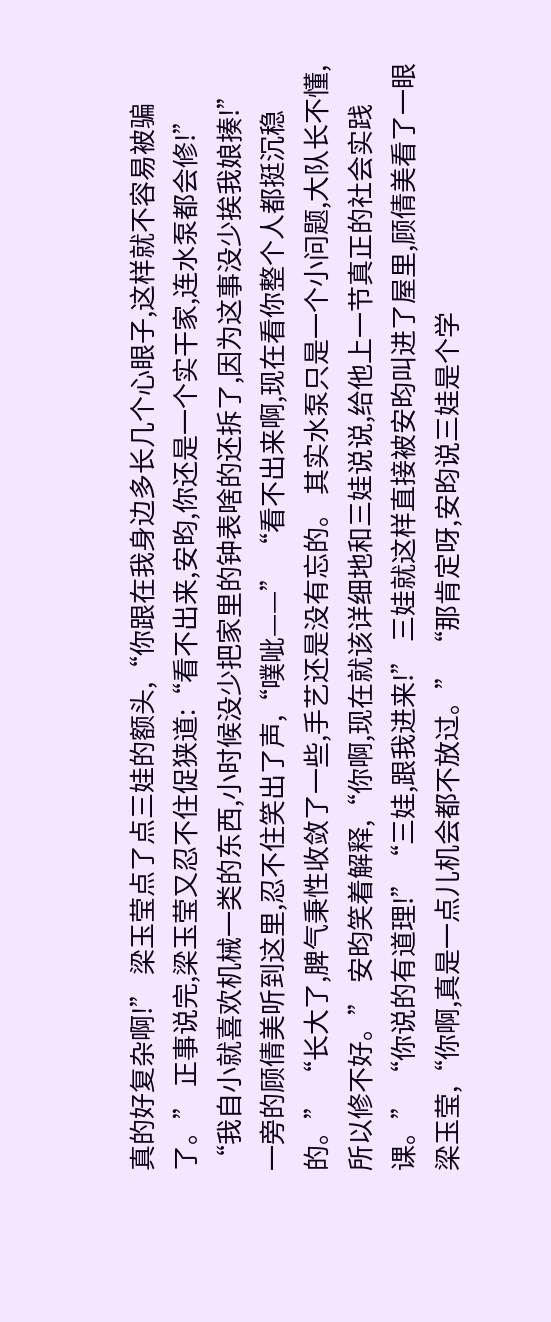真的好复杂啊!” 梁玉莹点了点三娃的额头,“你跟在我身边多长几个心眼子,这样就不容易被骗了。” 正事说完,梁玉莹又忍不住促狭道:“看不出来,安昀,你还是一个实干家,连水泵都会修!” “我自小就喜欢机械一类的东西,小时候没少把家里的钟表啥的还拆了,因为这事没少挨我娘揍!” 一旁的顾倩美听到这里,忍不住笑出了声,“噗呲——” “看不出来啊,现在看你整个人都挺沉稳的。” “长大了,脾气秉性收敛了一些,手艺还是没有忘的。 其实水泵只是一个小问题,大队长不懂,所以修不好。” 安昀笑着解释,“你啊,现在就该详细地和三娃说说,给他上一节真正的社会实践课。” “你说的有道理!”“三娃,跟我进来!” 三娃就这样直接被安昀叫进了屋里,顾倩美看了一眼梁玉莹,“你啊,真是一点儿机会都不放过。” “那肯定呀,安昀说三娃是个学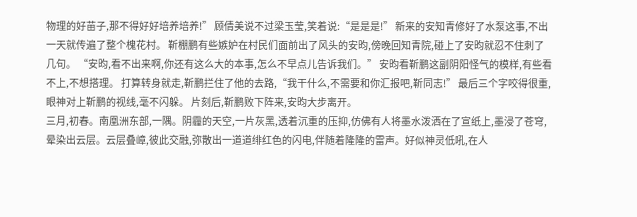物理的好苗子,那不得好好培养培养!” 顾倩美说不过梁玉莹,笑着说:“是是是!” 新来的安知青修好了水泵这事,不出一天就传遍了整个槐花村。 靳棚鹏有些嫉妒在村民们面前出了风头的安昀,傍晚回知青院,碰上了安昀就忍不住刺了几句。 “安昀,看不出来啊,你还有这么大的本事,怎么不早点儿告诉我们。” 安昀看靳鹏这副阴阳怪气的模样,有些看不上,不想搭理。 打算转身就走,靳鹏拦住了他的去路,“我干什么,不需要和你汇报吧,靳同志!” 最后三个字咬得很重,眼神对上靳鹏的视线,毫不闪躲。 片刻后,靳鹏败下阵来,安昀大步离开。
三月,初春。南凰洲东部,一隅。阴霾的天空,一片灰黑,透着沉重的压抑,仿佛有人将墨水泼洒在了宣纸上,墨浸了苍穹,晕染出云层。云层叠嶂,彼此交融,弥散出一道道绯红色的闪电,伴随着隆隆的雷声。好似神灵低吼,在人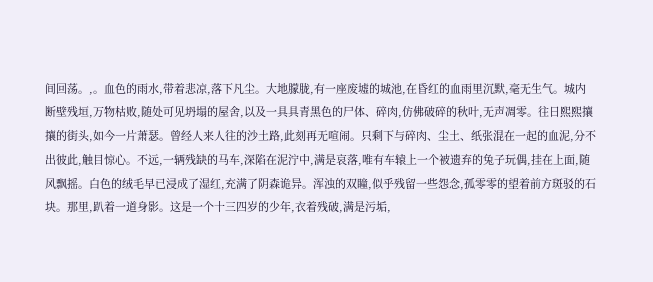间回荡。,。血色的雨水,带着悲凉,落下凡尘。大地朦胧,有一座废墟的城池,在昏红的血雨里沉默,毫无生气。城内断壁残垣,万物枯败,随处可见坍塌的屋舍,以及一具具青黑色的尸体、碎肉,仿佛破碎的秋叶,无声凋零。往日熙熙攘攘的街头,如今一片萧瑟。曾经人来人往的沙土路,此刻再无喧闹。只剩下与碎肉、尘土、纸张混在一起的血泥,分不出彼此,触目惊心。不远,一辆残缺的马车,深陷在泥泞中,满是哀落,唯有车辕上一个被遗弃的兔子玩偶,挂在上面,随风飘摇。白色的绒毛早已浸成了湿红,充满了阴森诡异。浑浊的双瞳,似乎残留一些怨念,孤零零的望着前方斑驳的石块。那里,趴着一道身影。这是一个十三四岁的少年,衣着残破,满是污垢,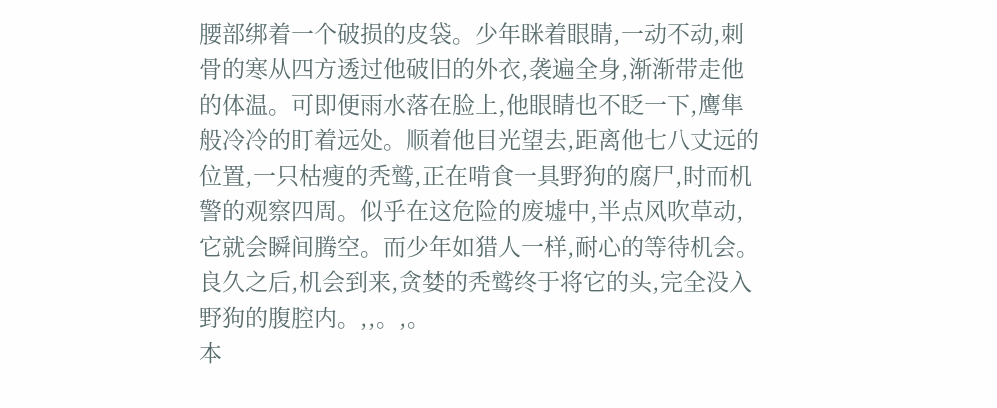腰部绑着一个破损的皮袋。少年眯着眼睛,一动不动,刺骨的寒从四方透过他破旧的外衣,袭遍全身,渐渐带走他的体温。可即便雨水落在脸上,他眼睛也不眨一下,鹰隼般冷冷的盯着远处。顺着他目光望去,距离他七八丈远的位置,一只枯瘦的秃鹫,正在啃食一具野狗的腐尸,时而机警的观察四周。似乎在这危险的废墟中,半点风吹草动,它就会瞬间腾空。而少年如猎人一样,耐心的等待机会。良久之后,机会到来,贪婪的秃鹫终于将它的头,完全没入野狗的腹腔内。,,。,。
本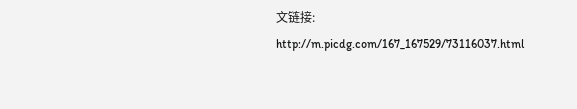文链接:
http://m.picdg.com/167_167529/73116037.html